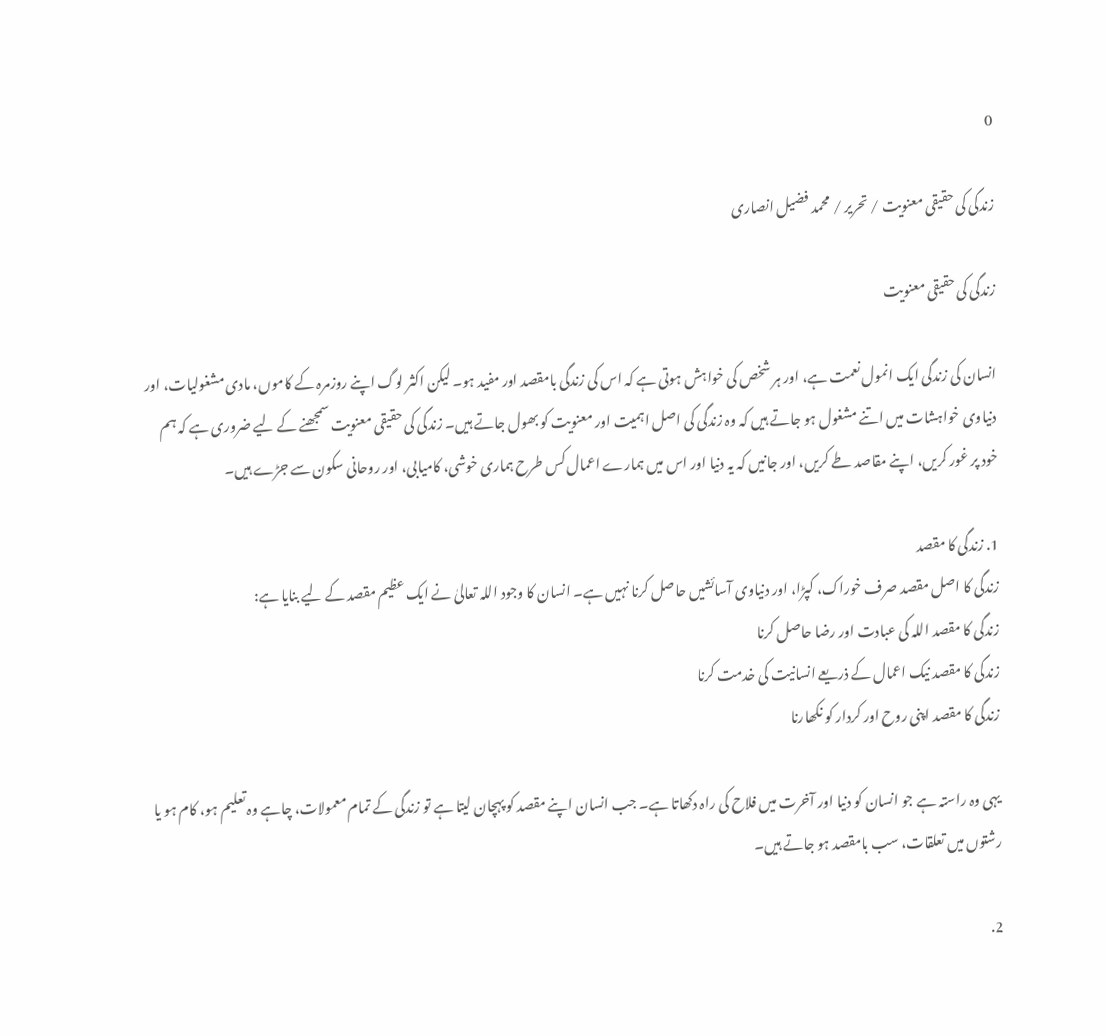0

زندگی کی حقیقی معنویت / تحریر / محمد فضیل انصاری

زندگی کی حقیقی معنویت

انسان کی زندگی ایک انمول نعمت ہے، اور ہر شخص کی خواہش ہوتی ہے کہ اس کی زندگی بامقصد اور مفید ہو۔ لیکن اکثر لوگ اپنے روزمرہ کے کاموں، مادی مشغولیات، اور دنیاوی خواہشات میں اتنے مشغول ہو جاتے ہیں کہ وہ زندگی کی اصل اہمیت اور معنویت کو بھول جاتے ہیں۔ زندگی کی حقیقی معنویت سمجھنے کے لیے ضروری ہے کہ ہم خود پر غور کریں، اپنے مقاصد طے کریں، اور جانیں کہ یہ دنیا اور اس میں ہمارے اعمال کس طرح ہماری خوشی، کامیابی، اور روحانی سکون سے جڑے ہیں۔

1. زندگی کا مقصد
زندگی کا اصل مقصد صرف خوراک، کپڑا، اور دنیاوی آسائشیں حاصل کرنا نہیں ہے۔ انسان کا وجود اللہ تعالیٰ نے ایک عظیم مقصد کے لیے بنایا ہے:
زندگی کا مقصد اللہ کی عبادت اور رضا حاصل کرنا
زندگی کا مقصد نیک اعمال کے ذریعے انسانیت کی خدمت کرنا
زندگی کا مقصد اپنی روح اور کردار کو نکھارنا

یہی وہ راستہ ہے جو انسان کو دنیا اور آخرت میں فلاح کی راہ دکھاتا ہے۔ جب انسان اپنے مقصد کو پہچان لیتا ہے تو زندگی کے تمام معمولات، چاہے وہ تعلیم ہو، کام ہو یا رشتوں میں تعلقات، سب بامقصد ہو جاتے ہیں۔

2.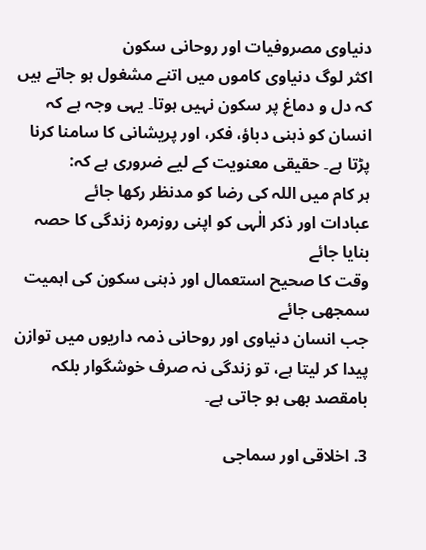دنیاوی مصروفیات اور روحانی سکون
اکثر لوگ دنیاوی کاموں میں اتنے مشغول ہو جاتے ہیں کہ دل و دماغ پر سکون نہیں ہوتا۔ یہی وجہ ہے کہ انسان کو ذہنی دباؤ، فکر، اور پریشانی کا سامنا کرنا پڑتا ہے۔ حقیقی معنویت کے لیے ضروری ہے کہ:
ہر کام میں اللہ کی رضا کو مدنظر رکھا جائے
عبادات اور ذکر الٰہی کو اپنی روزمرہ زندگی کا حصہ بنایا جائے
وقت کا صحیح استعمال اور ذہنی سکون کی اہمیت سمجھی جائے
جب انسان دنیاوی اور روحانی ذمہ داریوں میں توازن پیدا کر لیتا ہے، تو زندگی نہ صرف خوشگوار بلکہ بامقصد بھی ہو جاتی ہے۔

3. اخلاقی اور سماجی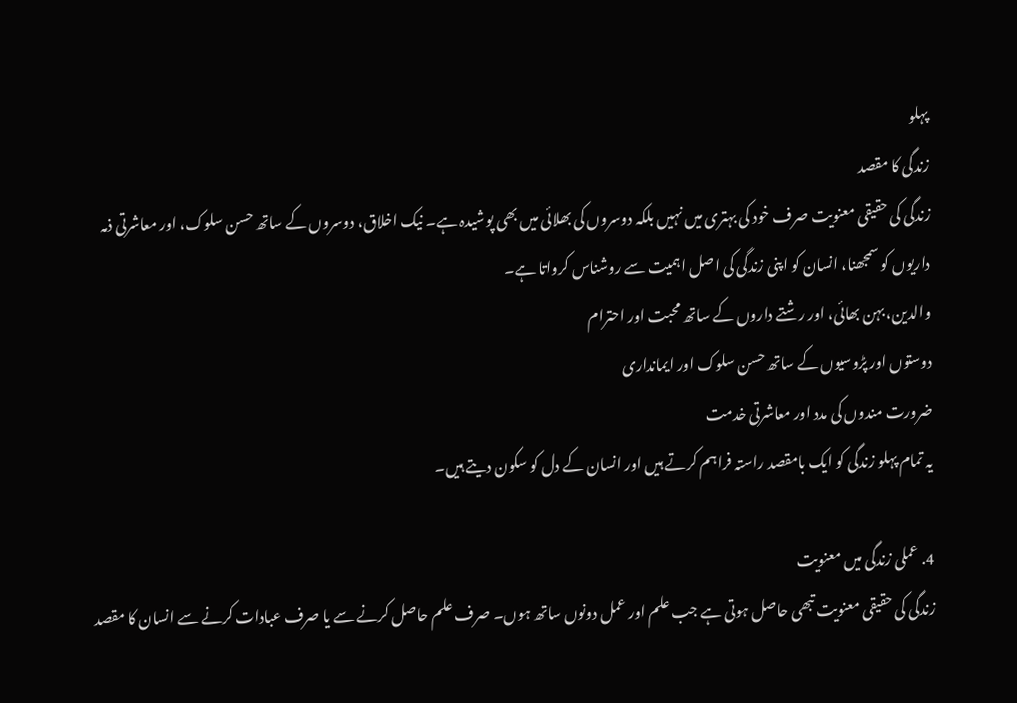پہلو
زندگی کا مقصد
زندگی کی حقیقی معنویت صرف خود کی بہتری میں نہیں بلکہ دوسروں کی بھلائی میں بھی پوشیدہ ہے۔ نیک اخلاق، دوسروں کے ساتھ حسن سلوک، اور معاشرتی ذمہ داریوں کو سمجھنا، انسان کو اپنی زندگی کی اصل اہمیت سے روشناس کرواتا ہے۔
والدین، بہن بھائی، اور رشتے داروں کے ساتھ محبت اور احترام
دوستوں اور پڑوسیوں کے ساتھ حسن سلوک اور ایمانداری
ضرورت مندوں کی مدد اور معاشرتی خدمت
یہ تمام پہلو زندگی کو ایک بامقصد راستہ فراہم کرتے ہیں اور انسان کے دل کو سکون دیتے ہیں۔

4. عملی زندگی میں معنویت
زندگی کی حقیقی معنویت تبھی حاصل ہوتی ہے جب علم اور عمل دونوں ساتھ ہوں۔ صرف علم حاصل کرنے سے یا صرف عبادات کرنے سے انسان کا مقصد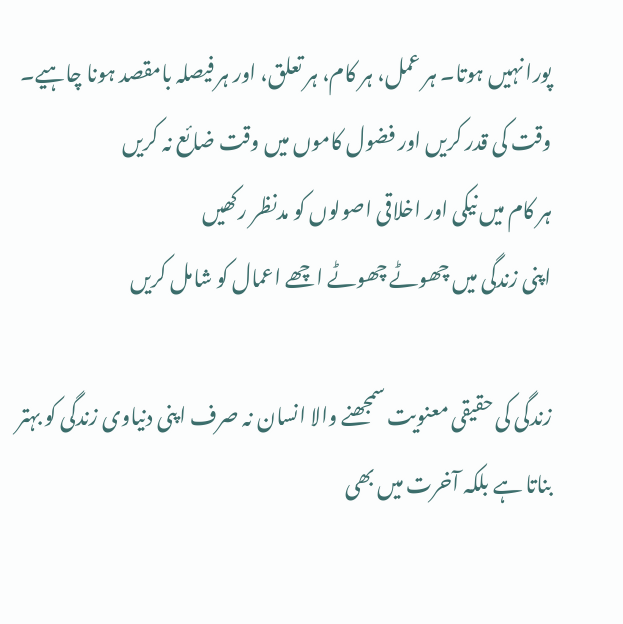پورا نہیں ہوتا۔ ہر عمل، ہر کام، ہر تعلق، اور ہر فیصلہ بامقصد ہونا چاہیے۔
وقت کی قدر کریں اور فضول کاموں میں وقت ضائع نہ کریں
ہر کام میں نیکی اور اخلاقی اصولوں کو مدنظر رکھیں
اپنی زندگی میں چھوٹے چھوٹے اچھے اعمال کو شامل کریں

زندگی کی حقیقی معنویت سمجھنے والا انسان نہ صرف اپنی دنیاوی زندگی کو بہتر بناتا ہے بلکہ آخرت میں بھی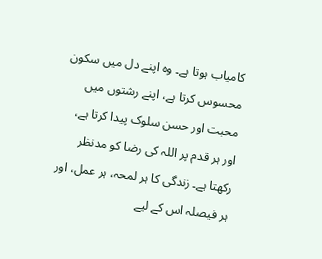کامیاب ہوتا ہے۔ وہ اپنے دل میں سکون محسوس کرتا ہے، اپنے رشتوں میں محبت اور حسن سلوک پیدا کرتا ہے، اور ہر قدم پر اللہ کی رضا کو مدنظر رکھتا ہے۔ زندگی کا ہر لمحہ، ہر عمل، اور ہر فیصلہ اس کے لیے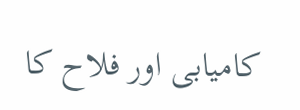کامیابی اور فلاح کا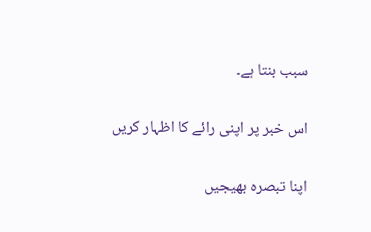سبب بنتا ہے۔

اس خبر پر اپنی رائے کا اظہار کریں

اپنا تبصرہ بھیجیں